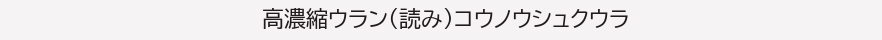高濃縮ウラン(読み)コウノウシュクウラ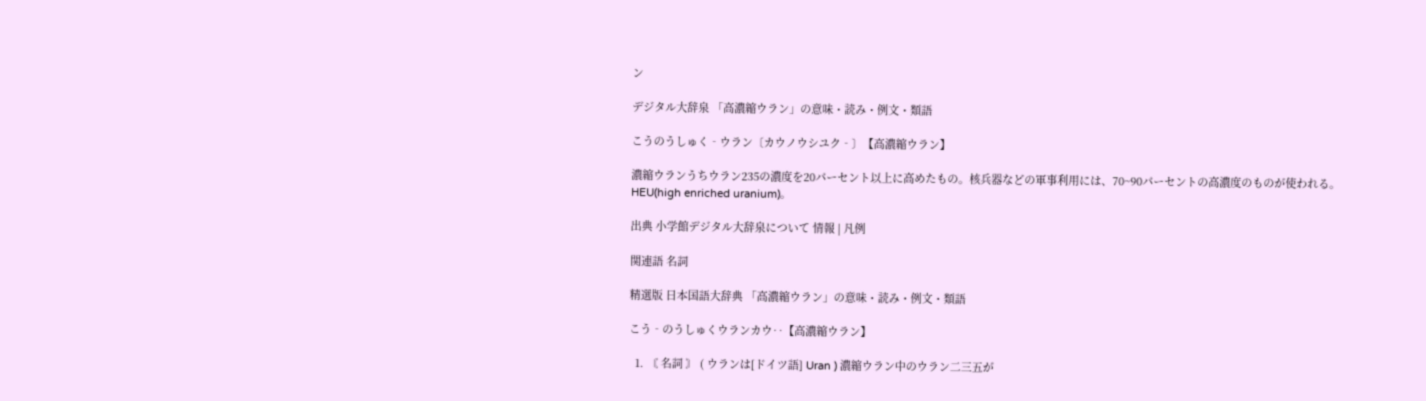ン

デジタル大辞泉 「高濃縮ウラン」の意味・読み・例文・類語

こうのうしゅく‐ウラン〔カウノウシユク‐〕【高濃縮ウラン】

濃縮ウランうちウラン235の濃度を20パーセント以上に高めたもの。核兵器などの軍事利用には、70~90パーセントの高濃度のものが使われる。HEU(high enriched uranium)。

出典 小学館デジタル大辞泉について 情報 | 凡例

関連語 名詞

精選版 日本国語大辞典 「高濃縮ウラン」の意味・読み・例文・類語

こう‐のうしゅくウランカウ‥【高濃縮ウラン】

  1. 〘 名詞 〙 ( ウランは[ドイツ語] Uran ) 濃縮ウラン中のウラン二三五が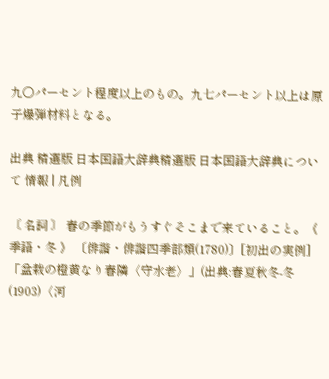九〇パーセント程度以上のもの。九七パーセント以上は原子爆弾材料となる。

出典 精選版 日本国語大辞典精選版 日本国語大辞典について 情報 | 凡例

〘 名詞 〙 春の季節がもうすぐそこまで来ていること。《 季語・冬 》 〔俳諧・俳諧四季部類(1780)〕[初出の実例]「盆栽の橙黄なり春隣〈守水老〉」(出典:春夏秋冬‐冬(1903)〈河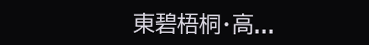東碧梧桐・高...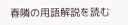春隣の用語解説を読む